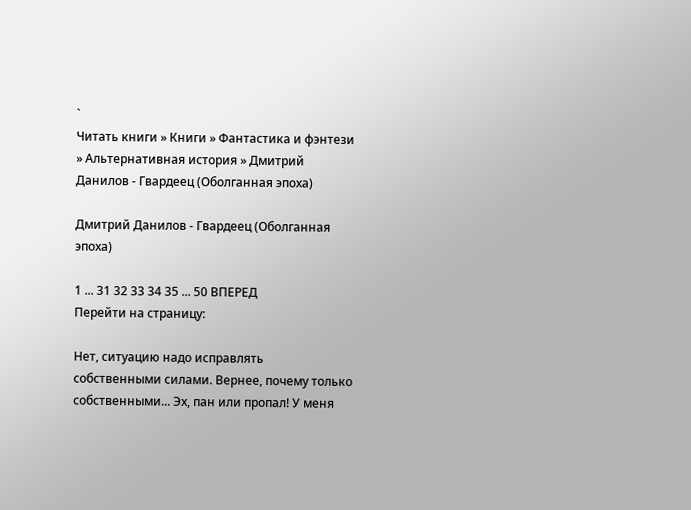`
Читать книги » Книги » Фантастика и фэнтези » Альтернативная история » Дмитрий Данилов - Гвардеец (Оболганная эпоха)

Дмитрий Данилов - Гвардеец (Оболганная эпоха)

1 ... 31 32 33 34 35 ... 50 ВПЕРЕД
Перейти на страницу:

Нет, ситуацию надо исправлять собственными силами. Вернее, почему только собственными... Эх, пан или пропал! У меня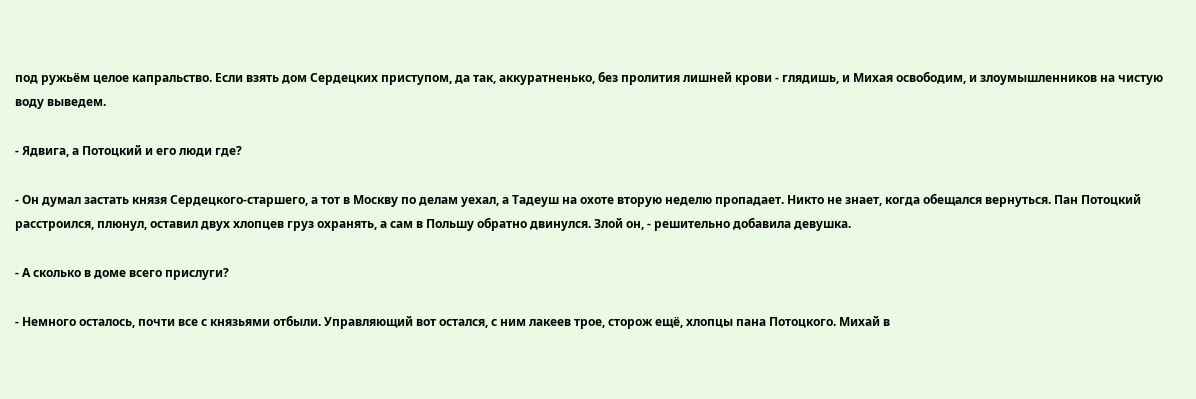под ружьём целое капральство. Если взять дом Сердецких приступом, да так, аккуратненько, без пролития лишней крови - глядишь, и Михая освободим, и злоумышленников на чистую воду выведем.

- Ядвига, а Потоцкий и его люди где?

- Он думал застать князя Сердецкого-старшего, а тот в Москву по делам уехал, а Тадеуш на охоте вторую неделю пропадает. Никто не знает, когда обещался вернуться. Пан Потоцкий расстроился, плюнул, оставил двух хлопцев груз охранять, а сам в Польшу обратно двинулся. Злой он, - решительно добавила девушка.

- А сколько в доме всего прислуги?

- Немного осталось, почти все с князьями отбыли. Управляющий вот остался, с ним лакеев трое, сторож ещё, хлопцы пана Потоцкого. Михай в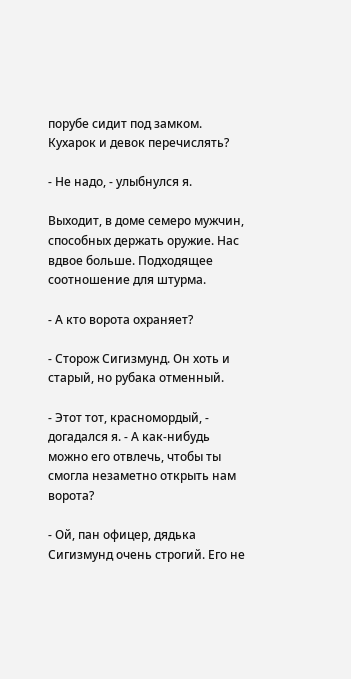порубе сидит под замком. Кухарок и девок перечислять?

- Не надо, - улыбнулся я.

Выходит, в доме семеро мужчин, способных держать оружие. Нас вдвое больше. Подходящее соотношение для штурма.

- А кто ворота охраняет?

- Сторож Сигизмунд. Он хоть и старый, но рубака отменный.

- Этот тот, красномордый, - догадался я. - А как-нибудь можно его отвлечь, чтобы ты смогла незаметно открыть нам ворота?

- Ой, пан офицер, дядька Сигизмунд очень строгий. Его не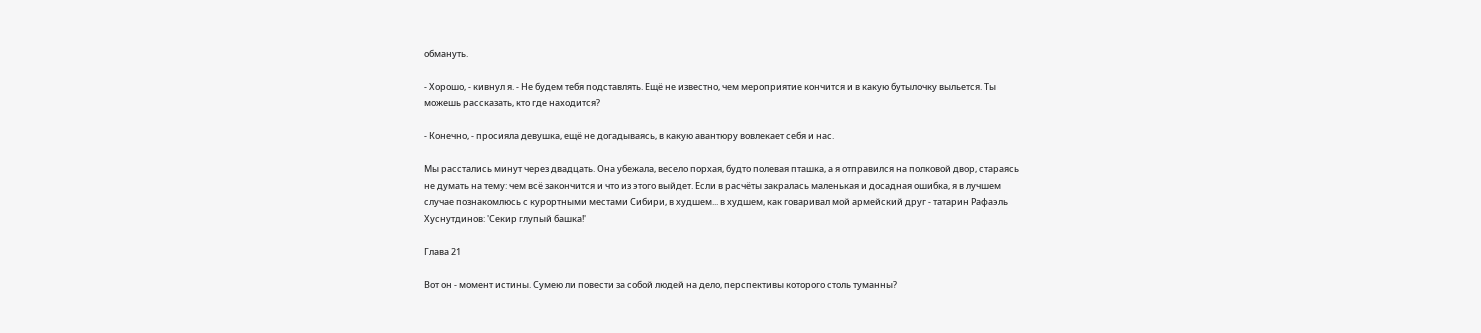обмануть.

- Хорошо, - кивнул я. - Не будем тебя подставлять. Ещё не известно, чем мероприятие кончится и в какую бутылочку выльется. Ты можешь рассказать, кто где находится?

- Конечно, - просияла девушка, ещё не догадываясь, в какую авантюру вовлекает себя и нас.

Мы расстались минут через двадцать. Она убежала, весело порхая, будто полевая пташка, а я отправился на полковой двор, стараясь не думать на тему: чем всё закончится и что из этого выйдет. Если в расчёты закралась маленькая и досадная ошибка, я в лучшем случае познакомлюсь с курортными местами Сибири, в худшем... в худшем, как говаривал мой армейский друг - татарин Рафаэль Хуснутдинов: 'Секир глупый башка!'

Глава 21

Вот он - момент истины. Сумею ли повести за собой людей на дело, перспективы которого столь туманны?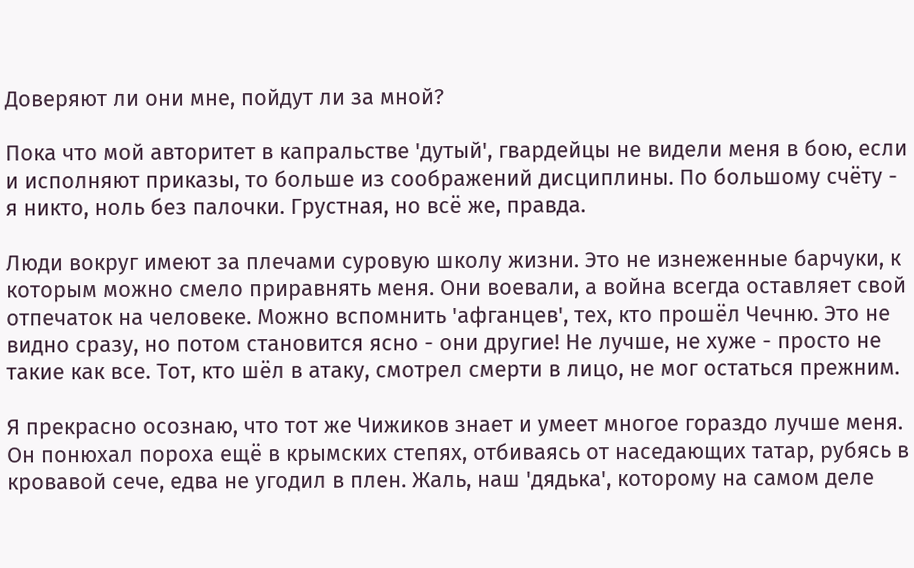Доверяют ли они мне, пойдут ли за мной?

Пока что мой авторитет в капральстве 'дутый', гвардейцы не видели меня в бою, если и исполняют приказы, то больше из соображений дисциплины. По большому счёту - я никто, ноль без палочки. Грустная, но всё же, правда.

Люди вокруг имеют за плечами суровую школу жизни. Это не изнеженные барчуки, к которым можно смело приравнять меня. Они воевали, а война всегда оставляет свой отпечаток на человеке. Можно вспомнить 'афганцев', тех, кто прошёл Чечню. Это не видно сразу, но потом становится ясно - они другие! Не лучше, не хуже - просто не такие как все. Тот, кто шёл в атаку, смотрел смерти в лицо, не мог остаться прежним.

Я прекрасно осознаю, что тот же Чижиков знает и умеет многое гораздо лучше меня. Он понюхал пороха ещё в крымских степях, отбиваясь от наседающих татар, рубясь в кровавой сече, едва не угодил в плен. Жаль, наш 'дядька', которому на самом деле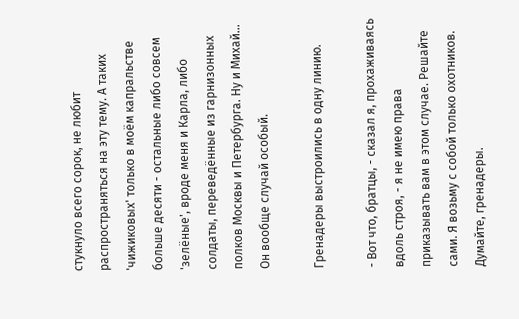стукнуло всего сорок, не любит распространяться на эту тему. А таких 'чижиковых' только в моём капральстве больше десяти - остальные либо совсем 'зелёные', вроде меня и Карла, либо солдаты, переведённые из гарнизонных полков Москвы и Петербурга. Ну и Михай... Он вообще случай особый.

Гренадеры выстроились в одну линию.

- Вот что, братцы, - сказал я, прохаживаясь вдоль строя, - я не имею права приказывать вам в этом случае. Решайте сами. Я возьму с собой только охотников. Думайте, гренадеры.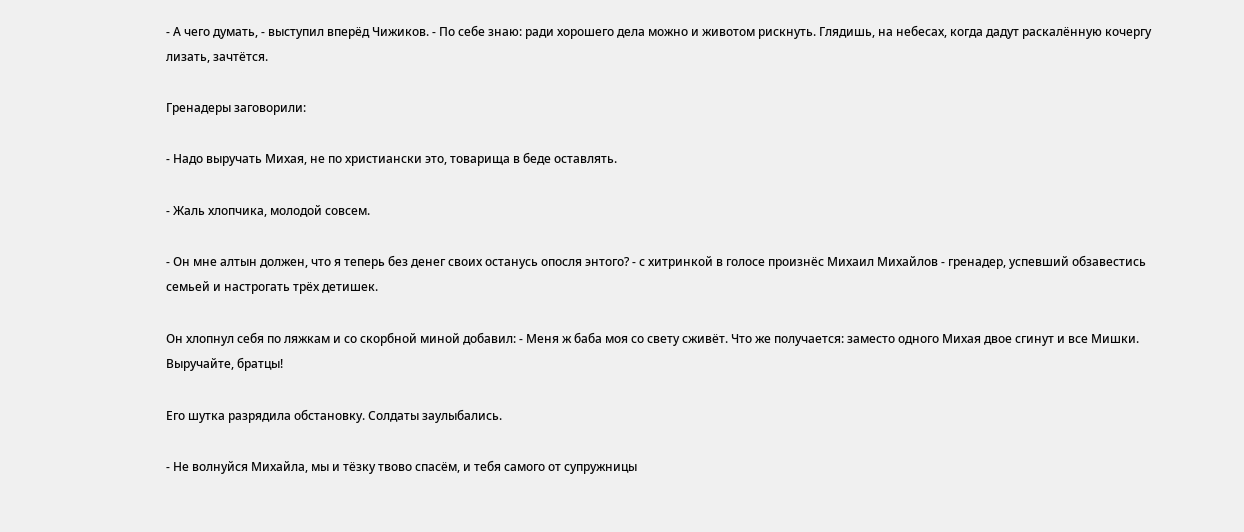- А чего думать, - выступил вперёд Чижиков. - По себе знаю: ради хорошего дела можно и животом рискнуть. Глядишь, на небесах, когда дадут раскалённую кочергу лизать, зачтётся.

Гренадеры заговорили:

- Надо выручать Михая, не по христиански это, товарища в беде оставлять.

- Жаль хлопчика, молодой совсем.

- Он мне алтын должен, что я теперь без денег своих останусь опосля энтого? - с хитринкой в голосе произнёс Михаил Михайлов - гренадер, успевший обзавестись семьей и настрогать трёх детишек.

Он хлопнул себя по ляжкам и со скорбной миной добавил: - Меня ж баба моя со свету сживёт. Что же получается: заместо одного Михая двое сгинут и все Мишки. Выручайте, братцы!

Его шутка разрядила обстановку. Солдаты заулыбались.

- Не волнуйся Михайла, мы и тёзку твово спасём, и тебя самого от супружницы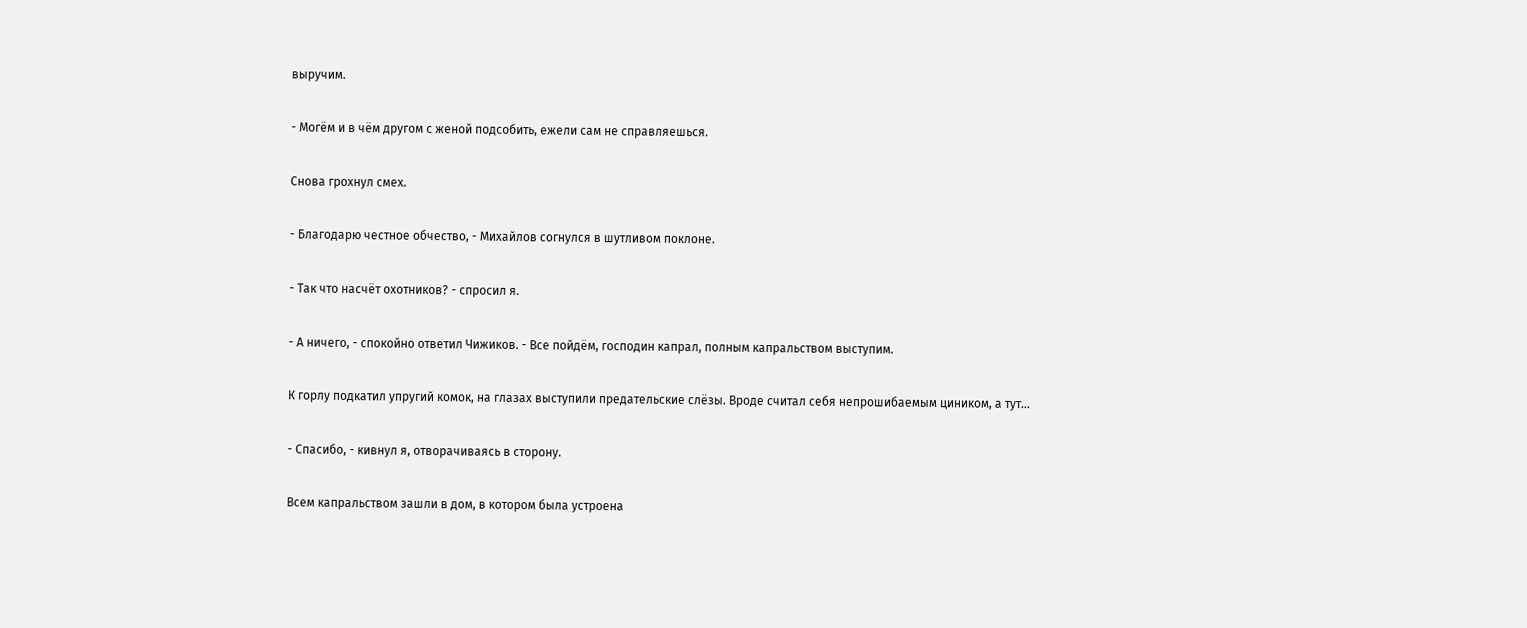выручим.

- Могём и в чём другом с женой подсобить, ежели сам не справляешься.

Снова грохнул смех.

- Благодарю честное обчество, - Михайлов согнулся в шутливом поклоне.

- Так что насчёт охотников? - спросил я.

- А ничего, - спокойно ответил Чижиков. - Все пойдём, господин капрал, полным капральством выступим.

К горлу подкатил упругий комок, на глазах выступили предательские слёзы. Вроде считал себя непрошибаемым циником, а тут...

- Спасибо, - кивнул я, отворачиваясь в сторону.

Всем капральством зашли в дом, в котором была устроена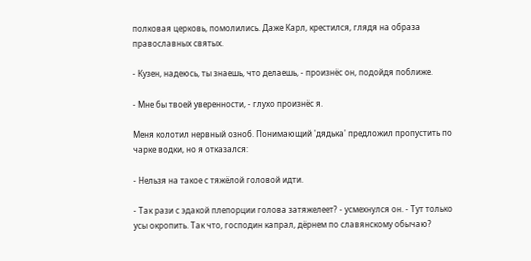полковая церковь, помолились. Даже Карл, крестился, глядя на образа православных святых.

- Кузен, надеюсь, ты знаешь, что делаешь, - произнёс он, подойдя поближе.

- Мне бы твоей уверенности, - глухо произнёс я.

Меня колотил нервный озноб. Понимающий 'дядька' предложил пропустить по чарке водки, но я отказался:

- Нельзя на такое с тяжёлой головой идти.

- Так рази с эдакой плепорции голова затяжелеет? - усмехнулся он. - Тут только усы окропить. Так что, господин капрал, дёрнем по славянскому обычаю?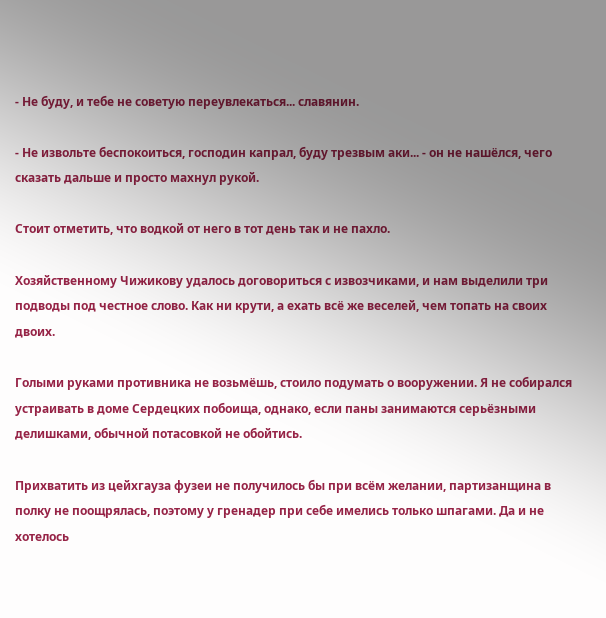- Не буду, и тебе не советую переувлекаться... славянин.

- Не извольте беспокоиться, господин капрал, буду трезвым аки... - он не нашёлся, чего сказать дальше и просто махнул рукой.

Стоит отметить, что водкой от него в тот день так и не пахло.

Хозяйственному Чижикову удалось договориться с извозчиками, и нам выделили три подводы под честное слово. Как ни крути, а ехать всё же веселей, чем топать на своих двоих.

Голыми руками противника не возьмёшь, стоило подумать о вооружении. Я не собирался устраивать в доме Сердецких побоища, однако, если паны занимаются серьёзными делишками, обычной потасовкой не обойтись.

Прихватить из цейхгауза фузеи не получилось бы при всём желании, партизанщина в полку не поощрялась, поэтому у гренадер при себе имелись только шпагами. Да и не хотелось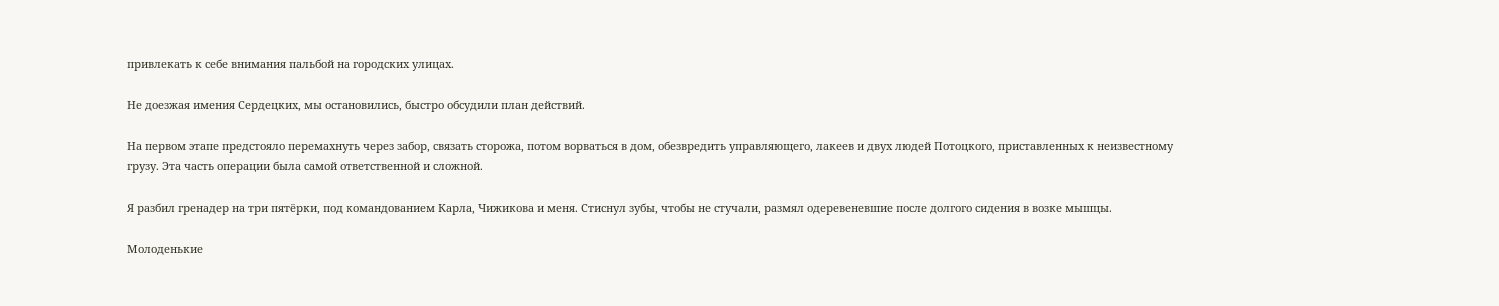привлекать к себе внимания пальбой на городских улицах.

Не доезжая имения Сердецких, мы остановились, быстро обсудили план действий.

На первом этапе предстояло перемахнуть через забор, связать сторожа, потом ворваться в дом, обезвредить управляющего, лакеев и двух людей Потоцкого, приставленных к неизвестному грузу. Эта часть операции была самой ответственной и сложной.

Я разбил гренадер на три пятёрки, под командованием Карла, Чижикова и меня. Стиснул зубы, чтобы не стучали, размял одеревеневшие после долгого сидения в возке мышцы.

Молоденькие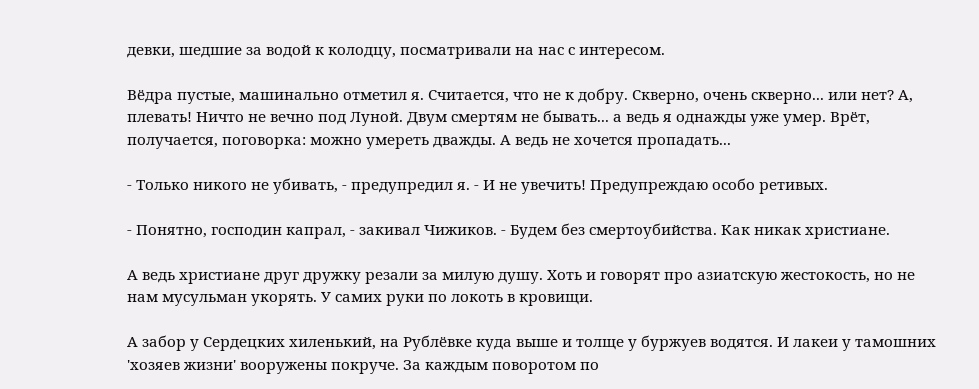девки, шедшие за водой к колодцу, посматривали на нас с интересом.

Вёдра пустые, машинально отметил я. Считается, что не к добру. Скверно, очень скверно... или нет? А, плевать! Ничто не вечно под Луной. Двум смертям не бывать... а ведь я однажды уже умер. Врёт, получается, поговорка: можно умереть дважды. А ведь не хочется пропадать...

- Только никого не убивать, - предупредил я. - И не увечить! Предупреждаю особо ретивых.

- Понятно, господин капрал, - закивал Чижиков. - Будем без смертоубийства. Как никак христиане.

А ведь христиане друг дружку резали за милую душу. Хоть и говорят про азиатскую жестокость, но не нам мусульман укорять. У самих руки по локоть в кровищи.

А забор у Сердецких хиленький, на Рублёвке куда выше и толще у буржуев водятся. И лакеи у тамошних 'хозяев жизни' вооружены покруче. За каждым поворотом по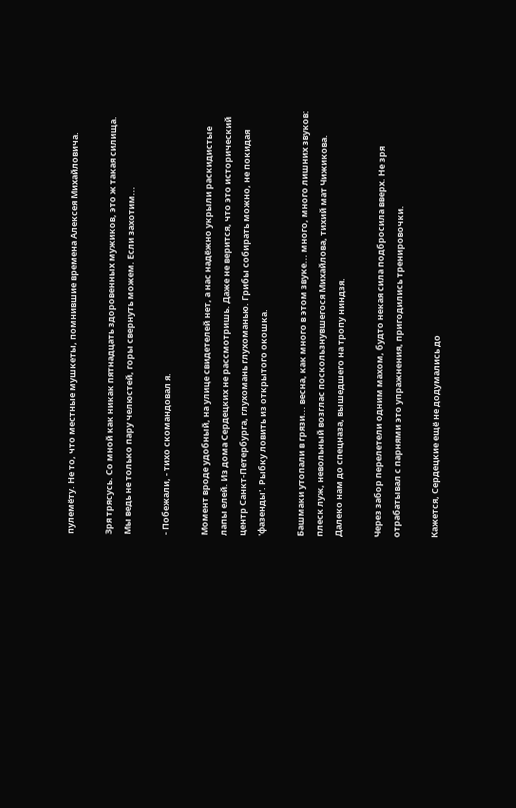пулемёту. Не то, что местные мушкеты, помнившие времена Алексея Михайловича.

Зря трясусь. Со мной как никак пятнадцать здоровенных мужиков, это ж такая силища. Мы ведь не только пару челюстей, горы свернуть можем. Если захотим...

- Побежали, - тихо скомандовал я.

Момент вроде удобный, на улице свидетелей нет, а нас надёжно укрыли раскидистые лапы елей. Из дома Сердецких не рассмотришь. Даже не верится, что это исторический центр Санкт-Петербурга, глухомань глухоманью. Грибы собирать можно, не покидая 'фазенды'. Рыбку ловить из открытого окошка.

Башмаки утопали в грязи... весна, как много в этом звуке... много, много лишних звуков: плеск луж, невольный возглас поскользнувшегося Михайлова, тихий мат Чижикова. Далеко нам до спецназа, вышедшего на тропу ниндзя.

Через забор перелетели одним махом, будто некая сила подбросила вверх. Не зря отрабатывал с парнями это упражнения, пригодились тренировочки.

Кажется, Сердецкие ещё не додумались до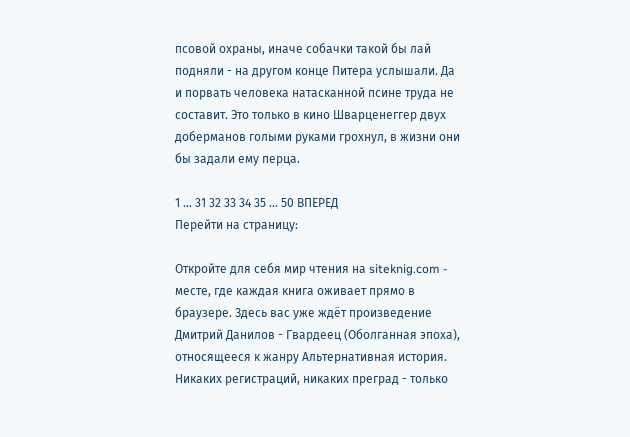псовой охраны, иначе собачки такой бы лай подняли - на другом конце Питера услышали. Да и порвать человека натасканной псине труда не составит. Это только в кино Шварценеггер двух доберманов голыми руками грохнул, в жизни они бы задали ему перца.

1 ... 31 32 33 34 35 ... 50 ВПЕРЕД
Перейти на страницу:

Откройте для себя мир чтения на siteknig.com - месте, где каждая книга оживает прямо в браузере. Здесь вас уже ждёт произведение Дмитрий Данилов - Гвардеец (Оболганная эпоха), относящееся к жанру Альтернативная история. Никаких регистраций, никаких преград - только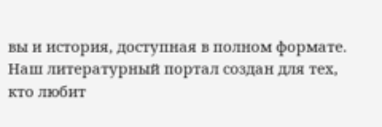вы и история, доступная в полном формате. Наш литературный портал создан для тех, кто любит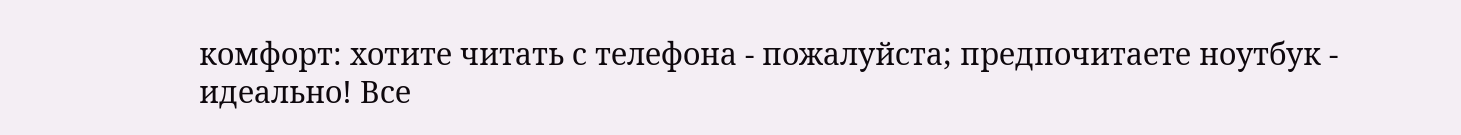комфорт: хотите читать с телефона - пожалуйста; предпочитаете ноутбук - идеально! Все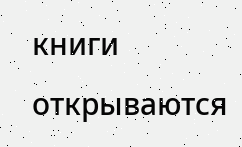книги открываются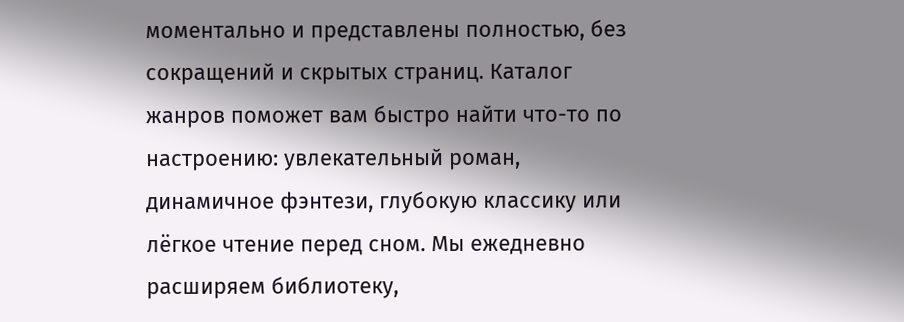моментально и представлены полностью, без сокращений и скрытых страниц. Каталог жанров поможет вам быстро найти что-то по настроению: увлекательный роман, динамичное фэнтези, глубокую классику или лёгкое чтение перед сном. Мы ежедневно расширяем библиотеку,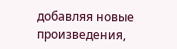добавляя новые произведения,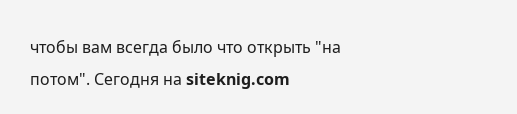чтобы вам всегда было что открыть "на потом". Сегодня на siteknig.com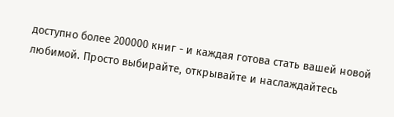доступно более 200000 книг - и каждая готова стать вашей новой любимой. Просто выбирайте, открывайте и наслаждайтесь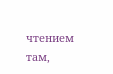чтением там,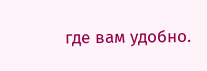где вам удобно.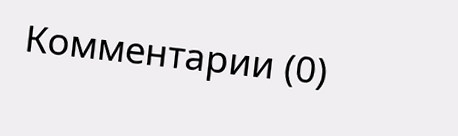Комментарии (0)